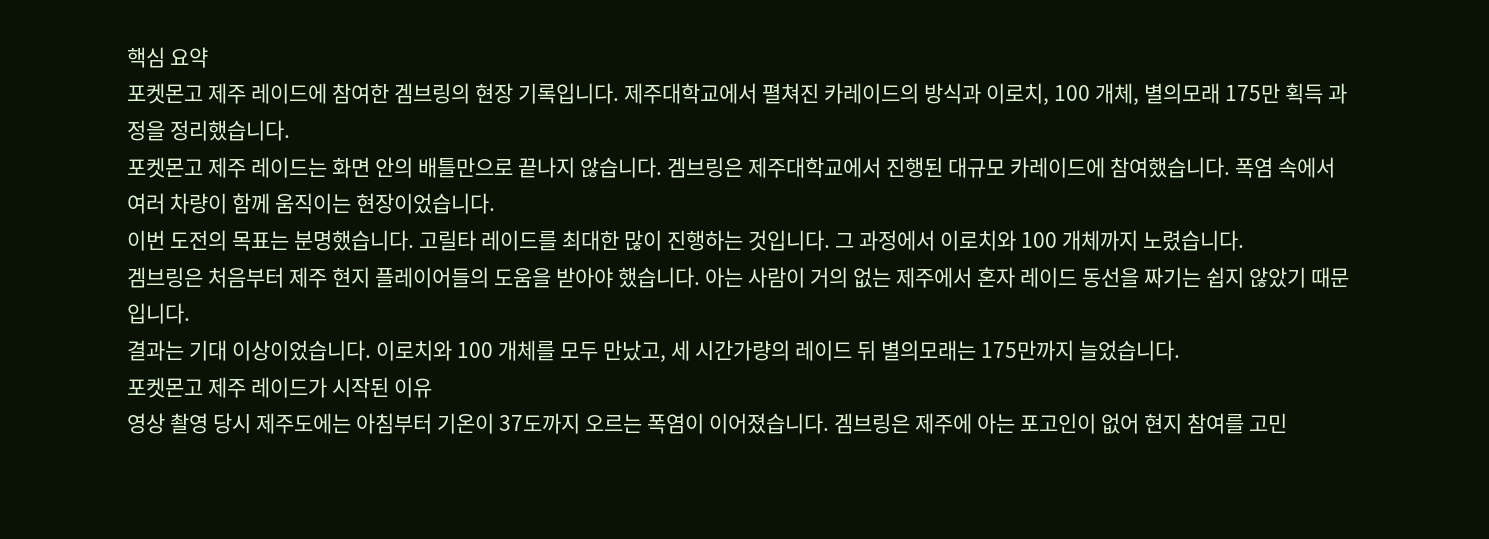핵심 요약
포켓몬고 제주 레이드에 참여한 겜브링의 현장 기록입니다. 제주대학교에서 펼쳐진 카레이드의 방식과 이로치, 100 개체, 별의모래 175만 획득 과정을 정리했습니다.
포켓몬고 제주 레이드는 화면 안의 배틀만으로 끝나지 않습니다. 겜브링은 제주대학교에서 진행된 대규모 카레이드에 참여했습니다. 폭염 속에서 여러 차량이 함께 움직이는 현장이었습니다.
이번 도전의 목표는 분명했습니다. 고릴타 레이드를 최대한 많이 진행하는 것입니다. 그 과정에서 이로치와 100 개체까지 노렸습니다.
겜브링은 처음부터 제주 현지 플레이어들의 도움을 받아야 했습니다. 아는 사람이 거의 없는 제주에서 혼자 레이드 동선을 짜기는 쉽지 않았기 때문입니다.
결과는 기대 이상이었습니다. 이로치와 100 개체를 모두 만났고, 세 시간가량의 레이드 뒤 별의모래는 175만까지 늘었습니다.
포켓몬고 제주 레이드가 시작된 이유
영상 촬영 당시 제주도에는 아침부터 기온이 37도까지 오르는 폭염이 이어졌습니다. 겜브링은 제주에 아는 포고인이 없어 현지 참여를 고민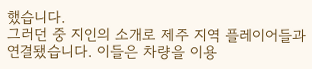했습니다.
그러던 중 지인의 소개로 제주 지역 플레이어들과 연결됐습니다. 이들은 차량을 이용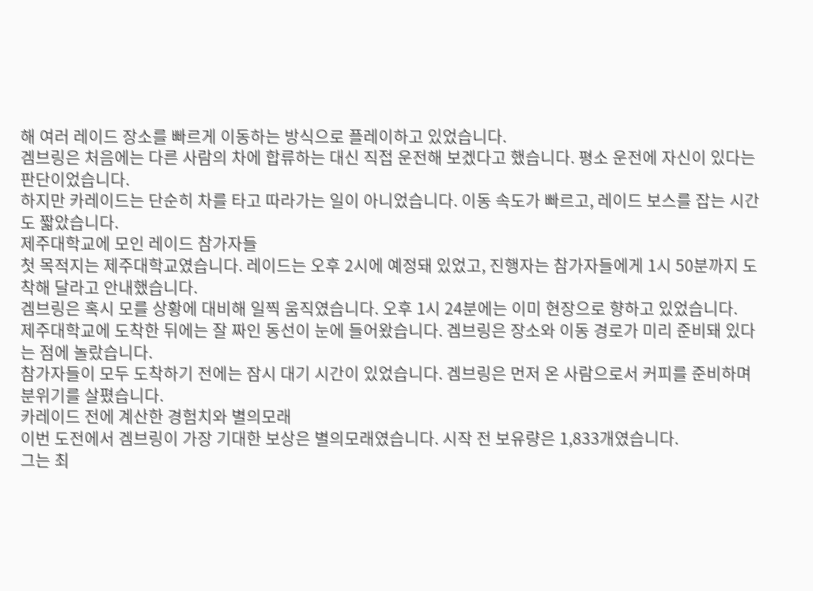해 여러 레이드 장소를 빠르게 이동하는 방식으로 플레이하고 있었습니다.
겜브링은 처음에는 다른 사람의 차에 합류하는 대신 직접 운전해 보겠다고 했습니다. 평소 운전에 자신이 있다는 판단이었습니다.
하지만 카레이드는 단순히 차를 타고 따라가는 일이 아니었습니다. 이동 속도가 빠르고, 레이드 보스를 잡는 시간도 짧았습니다.
제주대학교에 모인 레이드 참가자들
첫 목적지는 제주대학교였습니다. 레이드는 오후 2시에 예정돼 있었고, 진행자는 참가자들에게 1시 50분까지 도착해 달라고 안내했습니다.
겜브링은 혹시 모를 상황에 대비해 일찍 움직였습니다. 오후 1시 24분에는 이미 현장으로 향하고 있었습니다.
제주대학교에 도착한 뒤에는 잘 짜인 동선이 눈에 들어왔습니다. 겜브링은 장소와 이동 경로가 미리 준비돼 있다는 점에 놀랐습니다.
참가자들이 모두 도착하기 전에는 잠시 대기 시간이 있었습니다. 겜브링은 먼저 온 사람으로서 커피를 준비하며 분위기를 살폈습니다.
카레이드 전에 계산한 경험치와 별의모래
이번 도전에서 겜브링이 가장 기대한 보상은 별의모래였습니다. 시작 전 보유량은 1,833개였습니다.
그는 최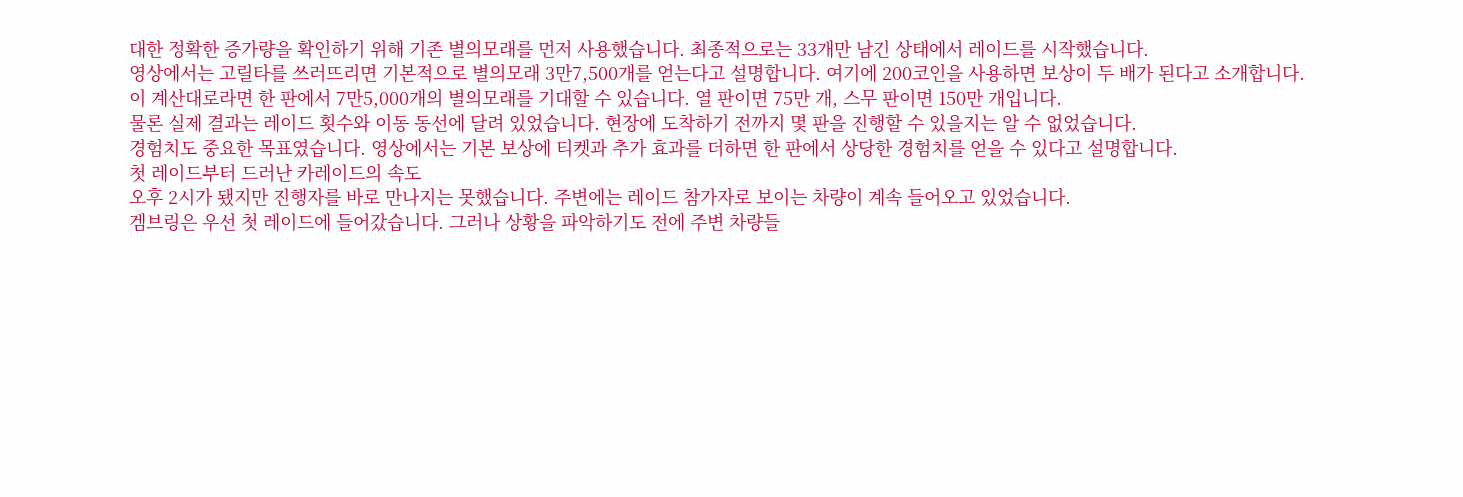대한 정확한 증가량을 확인하기 위해 기존 별의모래를 먼저 사용했습니다. 최종적으로는 33개만 남긴 상태에서 레이드를 시작했습니다.
영상에서는 고릴타를 쓰러뜨리면 기본적으로 별의모래 3만7,500개를 얻는다고 설명합니다. 여기에 200코인을 사용하면 보상이 두 배가 된다고 소개합니다.
이 계산대로라면 한 판에서 7만5,000개의 별의모래를 기대할 수 있습니다. 열 판이면 75만 개, 스무 판이면 150만 개입니다.
물론 실제 결과는 레이드 횟수와 이동 동선에 달려 있었습니다. 현장에 도착하기 전까지 몇 판을 진행할 수 있을지는 알 수 없었습니다.
경험치도 중요한 목표였습니다. 영상에서는 기본 보상에 티켓과 추가 효과를 더하면 한 판에서 상당한 경험치를 얻을 수 있다고 설명합니다.
첫 레이드부터 드러난 카레이드의 속도
오후 2시가 됐지만 진행자를 바로 만나지는 못했습니다. 주변에는 레이드 참가자로 보이는 차량이 계속 들어오고 있었습니다.
겜브링은 우선 첫 레이드에 들어갔습니다. 그러나 상황을 파악하기도 전에 주변 차량들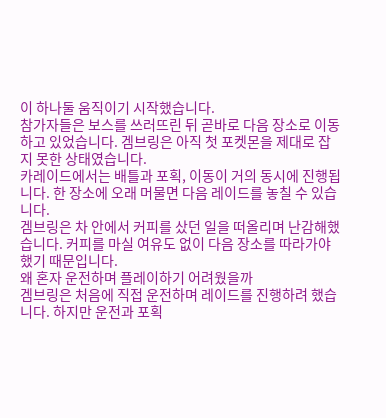이 하나둘 움직이기 시작했습니다.
참가자들은 보스를 쓰러뜨린 뒤 곧바로 다음 장소로 이동하고 있었습니다. 겜브링은 아직 첫 포켓몬을 제대로 잡지 못한 상태였습니다.
카레이드에서는 배틀과 포획, 이동이 거의 동시에 진행됩니다. 한 장소에 오래 머물면 다음 레이드를 놓칠 수 있습니다.
겜브링은 차 안에서 커피를 샀던 일을 떠올리며 난감해했습니다. 커피를 마실 여유도 없이 다음 장소를 따라가야 했기 때문입니다.
왜 혼자 운전하며 플레이하기 어려웠을까
겜브링은 처음에 직접 운전하며 레이드를 진행하려 했습니다. 하지만 운전과 포획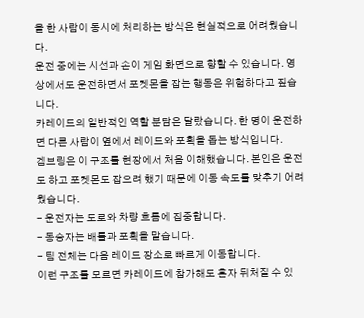을 한 사람이 동시에 처리하는 방식은 현실적으로 어려웠습니다.
운전 중에는 시선과 손이 게임 화면으로 향할 수 있습니다. 영상에서도 운전하면서 포켓몬을 잡는 행동은 위험하다고 짚습니다.
카레이드의 일반적인 역할 분담은 달랐습니다. 한 명이 운전하면 다른 사람이 옆에서 레이드와 포획을 돕는 방식입니다.
겜브링은 이 구조를 현장에서 처음 이해했습니다. 본인은 운전도 하고 포켓몬도 잡으려 했기 때문에 이동 속도를 맞추기 어려웠습니다.
- 운전자는 도로와 차량 흐름에 집중합니다.
- 동승자는 배틀과 포획을 맡습니다.
- 팀 전체는 다음 레이드 장소로 빠르게 이동합니다.
이런 구조를 모르면 카레이드에 참가해도 혼자 뒤처질 수 있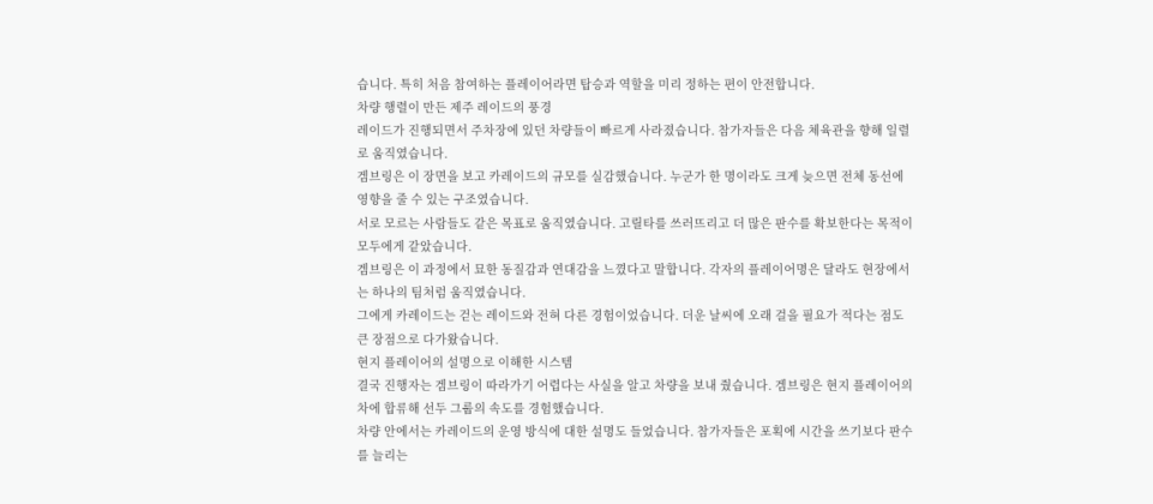습니다. 특히 처음 참여하는 플레이어라면 탑승과 역할을 미리 정하는 편이 안전합니다.
차량 행렬이 만든 제주 레이드의 풍경
레이드가 진행되면서 주차장에 있던 차량들이 빠르게 사라졌습니다. 참가자들은 다음 체육관을 향해 일렬로 움직였습니다.
겜브링은 이 장면을 보고 카레이드의 규모를 실감했습니다. 누군가 한 명이라도 크게 늦으면 전체 동선에 영향을 줄 수 있는 구조였습니다.
서로 모르는 사람들도 같은 목표로 움직였습니다. 고릴타를 쓰러뜨리고 더 많은 판수를 확보한다는 목적이 모두에게 같았습니다.
겜브링은 이 과정에서 묘한 동질감과 연대감을 느꼈다고 말합니다. 각자의 플레이어명은 달라도 현장에서는 하나의 팀처럼 움직였습니다.
그에게 카레이드는 걷는 레이드와 전혀 다른 경험이었습니다. 더운 날씨에 오래 걸을 필요가 적다는 점도 큰 장점으로 다가왔습니다.
현지 플레이어의 설명으로 이해한 시스템
결국 진행자는 겜브링이 따라가기 어렵다는 사실을 알고 차량을 보내 줬습니다. 겜브링은 현지 플레이어의 차에 합류해 선두 그룹의 속도를 경험했습니다.
차량 안에서는 카레이드의 운영 방식에 대한 설명도 들었습니다. 참가자들은 포획에 시간을 쓰기보다 판수를 늘리는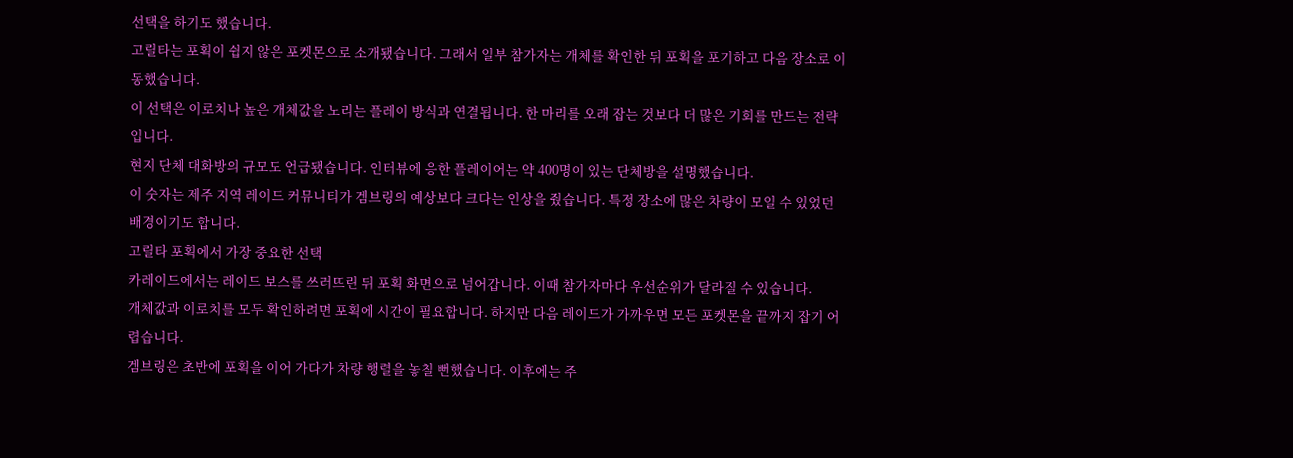선택을 하기도 했습니다.
고릴타는 포획이 쉽지 않은 포켓몬으로 소개됐습니다. 그래서 일부 참가자는 개체를 확인한 뒤 포획을 포기하고 다음 장소로 이동했습니다.
이 선택은 이로치나 높은 개체값을 노리는 플레이 방식과 연결됩니다. 한 마리를 오래 잡는 것보다 더 많은 기회를 만드는 전략입니다.
현지 단체 대화방의 규모도 언급됐습니다. 인터뷰에 응한 플레이어는 약 400명이 있는 단체방을 설명했습니다.
이 숫자는 제주 지역 레이드 커뮤니티가 겜브링의 예상보다 크다는 인상을 줬습니다. 특정 장소에 많은 차량이 모일 수 있었던 배경이기도 합니다.
고릴타 포획에서 가장 중요한 선택
카레이드에서는 레이드 보스를 쓰러뜨린 뒤 포획 화면으로 넘어갑니다. 이때 참가자마다 우선순위가 달라질 수 있습니다.
개체값과 이로치를 모두 확인하려면 포획에 시간이 필요합니다. 하지만 다음 레이드가 가까우면 모든 포켓몬을 끝까지 잡기 어렵습니다.
겜브링은 초반에 포획을 이어 가다가 차량 행렬을 놓칠 뻔했습니다. 이후에는 주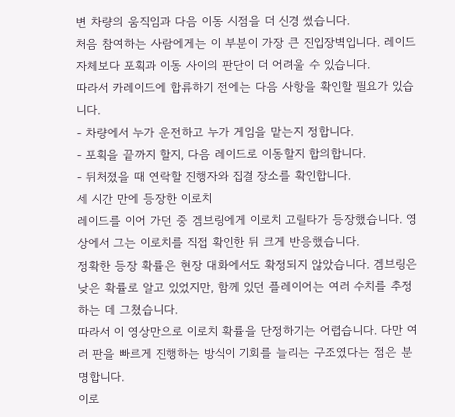변 차량의 움직임과 다음 이동 시점을 더 신경 썼습니다.
처음 참여하는 사람에게는 이 부분이 가장 큰 진입장벽입니다. 레이드 자체보다 포획과 이동 사이의 판단이 더 어려울 수 있습니다.
따라서 카레이드에 합류하기 전에는 다음 사항을 확인할 필요가 있습니다.
- 차량에서 누가 운전하고 누가 게임을 맡는지 정합니다.
- 포획을 끝까지 할지, 다음 레이드로 이동할지 합의합니다.
- 뒤처졌을 때 연락할 진행자와 집결 장소를 확인합니다.
세 시간 만에 등장한 이로치
레이드를 이어 가던 중 겜브링에게 이로치 고릴타가 등장했습니다. 영상에서 그는 이로치를 직접 확인한 뒤 크게 반응했습니다.
정확한 등장 확률은 현장 대화에서도 확정되지 않았습니다. 겜브링은 낮은 확률로 알고 있었지만, 함께 있던 플레이어는 여러 수치를 추정하는 데 그쳤습니다.
따라서 이 영상만으로 이로치 확률을 단정하기는 어렵습니다. 다만 여러 판을 빠르게 진행하는 방식이 기회를 늘리는 구조였다는 점은 분명합니다.
이로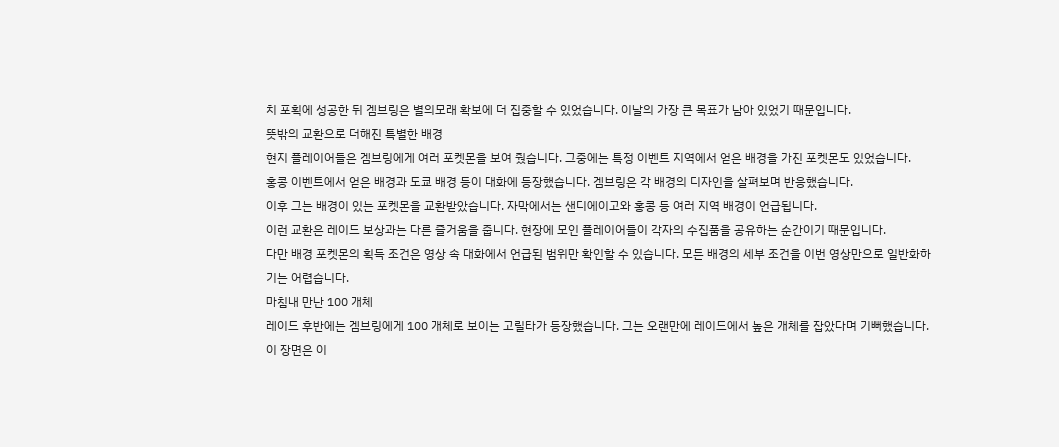치 포획에 성공한 뒤 겜브링은 별의모래 확보에 더 집중할 수 있었습니다. 이날의 가장 큰 목표가 남아 있었기 때문입니다.
뜻밖의 교환으로 더해진 특별한 배경
현지 플레이어들은 겜브링에게 여러 포켓몬을 보여 줬습니다. 그중에는 특정 이벤트 지역에서 얻은 배경을 가진 포켓몬도 있었습니다.
홍콩 이벤트에서 얻은 배경과 도쿄 배경 등이 대화에 등장했습니다. 겜브링은 각 배경의 디자인을 살펴보며 반응했습니다.
이후 그는 배경이 있는 포켓몬을 교환받았습니다. 자막에서는 샌디에이고와 홍콩 등 여러 지역 배경이 언급됩니다.
이런 교환은 레이드 보상과는 다른 즐거움을 줍니다. 현장에 모인 플레이어들이 각자의 수집품을 공유하는 순간이기 때문입니다.
다만 배경 포켓몬의 획득 조건은 영상 속 대화에서 언급된 범위만 확인할 수 있습니다. 모든 배경의 세부 조건을 이번 영상만으로 일반화하기는 어렵습니다.
마침내 만난 100 개체
레이드 후반에는 겜브링에게 100 개체로 보이는 고릴타가 등장했습니다. 그는 오랜만에 레이드에서 높은 개체를 잡았다며 기뻐했습니다.
이 장면은 이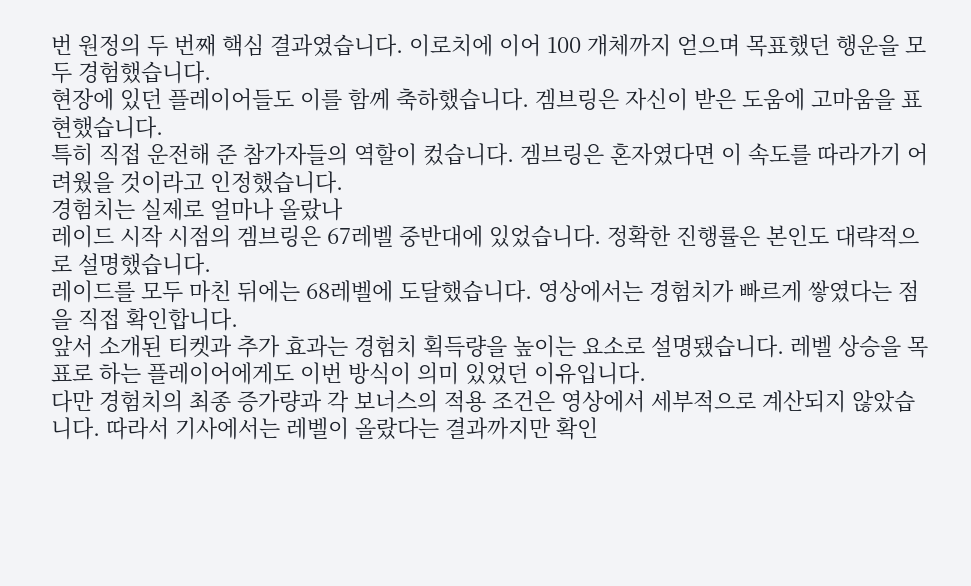번 원정의 두 번째 핵심 결과였습니다. 이로치에 이어 100 개체까지 얻으며 목표했던 행운을 모두 경험했습니다.
현장에 있던 플레이어들도 이를 함께 축하했습니다. 겜브링은 자신이 받은 도움에 고마움을 표현했습니다.
특히 직접 운전해 준 참가자들의 역할이 컸습니다. 겜브링은 혼자였다면 이 속도를 따라가기 어려웠을 것이라고 인정했습니다.
경험치는 실제로 얼마나 올랐나
레이드 시작 시점의 겜브링은 67레벨 중반대에 있었습니다. 정확한 진행률은 본인도 대략적으로 설명했습니다.
레이드를 모두 마친 뒤에는 68레벨에 도달했습니다. 영상에서는 경험치가 빠르게 쌓였다는 점을 직접 확인합니다.
앞서 소개된 티켓과 추가 효과는 경험치 획득량을 높이는 요소로 설명됐습니다. 레벨 상승을 목표로 하는 플레이어에게도 이번 방식이 의미 있었던 이유입니다.
다만 경험치의 최종 증가량과 각 보너스의 적용 조건은 영상에서 세부적으로 계산되지 않았습니다. 따라서 기사에서는 레벨이 올랐다는 결과까지만 확인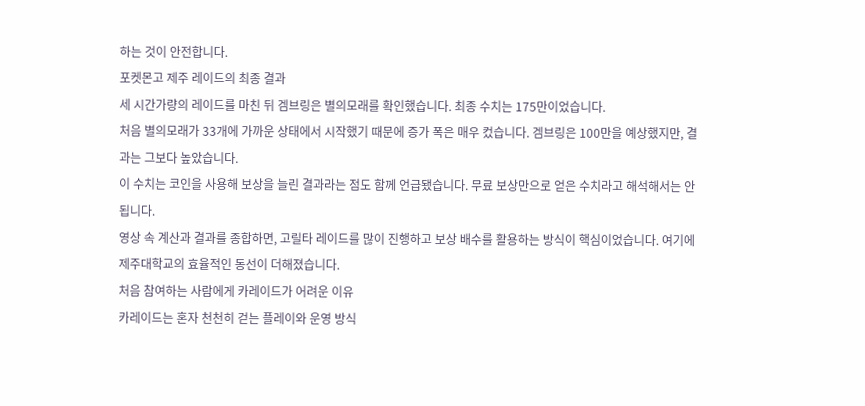하는 것이 안전합니다.
포켓몬고 제주 레이드의 최종 결과
세 시간가량의 레이드를 마친 뒤 겜브링은 별의모래를 확인했습니다. 최종 수치는 175만이었습니다.
처음 별의모래가 33개에 가까운 상태에서 시작했기 때문에 증가 폭은 매우 컸습니다. 겜브링은 100만을 예상했지만, 결과는 그보다 높았습니다.
이 수치는 코인을 사용해 보상을 늘린 결과라는 점도 함께 언급됐습니다. 무료 보상만으로 얻은 수치라고 해석해서는 안 됩니다.
영상 속 계산과 결과를 종합하면, 고릴타 레이드를 많이 진행하고 보상 배수를 활용하는 방식이 핵심이었습니다. 여기에 제주대학교의 효율적인 동선이 더해졌습니다.
처음 참여하는 사람에게 카레이드가 어려운 이유
카레이드는 혼자 천천히 걷는 플레이와 운영 방식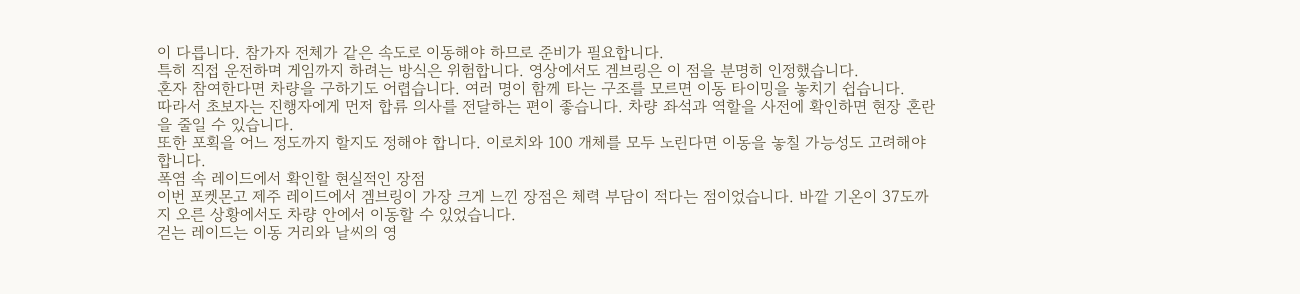이 다릅니다. 참가자 전체가 같은 속도로 이동해야 하므로 준비가 필요합니다.
특히 직접 운전하며 게임까지 하려는 방식은 위험합니다. 영상에서도 겜브링은 이 점을 분명히 인정했습니다.
혼자 참여한다면 차량을 구하기도 어렵습니다. 여러 명이 함께 타는 구조를 모르면 이동 타이밍을 놓치기 쉽습니다.
따라서 초보자는 진행자에게 먼저 합류 의사를 전달하는 편이 좋습니다. 차량 좌석과 역할을 사전에 확인하면 현장 혼란을 줄일 수 있습니다.
또한 포획을 어느 정도까지 할지도 정해야 합니다. 이로치와 100 개체를 모두 노린다면 이동을 놓칠 가능성도 고려해야 합니다.
폭염 속 레이드에서 확인할 현실적인 장점
이번 포켓몬고 제주 레이드에서 겜브링이 가장 크게 느낀 장점은 체력 부담이 적다는 점이었습니다. 바깥 기온이 37도까지 오른 상황에서도 차량 안에서 이동할 수 있었습니다.
걷는 레이드는 이동 거리와 날씨의 영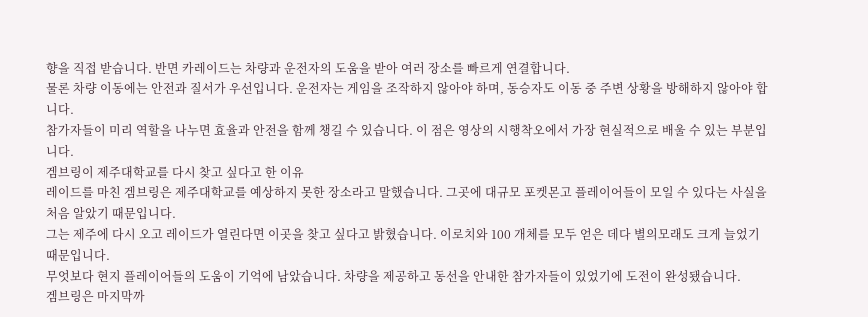향을 직접 받습니다. 반면 카레이드는 차량과 운전자의 도움을 받아 여러 장소를 빠르게 연결합니다.
물론 차량 이동에는 안전과 질서가 우선입니다. 운전자는 게임을 조작하지 않아야 하며, 동승자도 이동 중 주변 상황을 방해하지 않아야 합니다.
참가자들이 미리 역할을 나누면 효율과 안전을 함께 챙길 수 있습니다. 이 점은 영상의 시행착오에서 가장 현실적으로 배울 수 있는 부분입니다.
겜브링이 제주대학교를 다시 찾고 싶다고 한 이유
레이드를 마친 겜브링은 제주대학교를 예상하지 못한 장소라고 말했습니다. 그곳에 대규모 포켓몬고 플레이어들이 모일 수 있다는 사실을 처음 알았기 때문입니다.
그는 제주에 다시 오고 레이드가 열린다면 이곳을 찾고 싶다고 밝혔습니다. 이로치와 100 개체를 모두 얻은 데다 별의모래도 크게 늘었기 때문입니다.
무엇보다 현지 플레이어들의 도움이 기억에 남았습니다. 차량을 제공하고 동선을 안내한 참가자들이 있었기에 도전이 완성됐습니다.
겜브링은 마지막까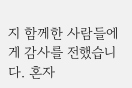지 함께한 사람들에게 감사를 전했습니다. 혼자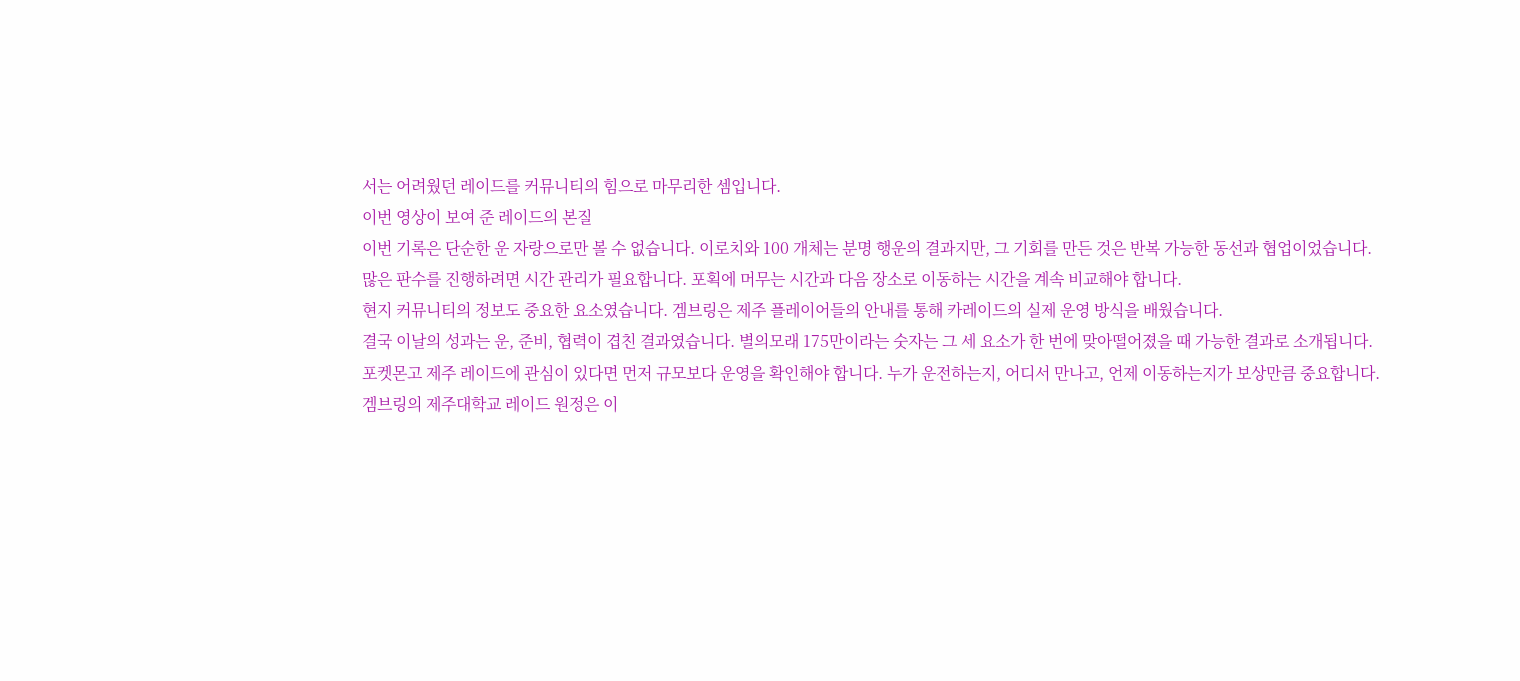서는 어려웠던 레이드를 커뮤니티의 힘으로 마무리한 셈입니다.
이번 영상이 보여 준 레이드의 본질
이번 기록은 단순한 운 자랑으로만 볼 수 없습니다. 이로치와 100 개체는 분명 행운의 결과지만, 그 기회를 만든 것은 반복 가능한 동선과 협업이었습니다.
많은 판수를 진행하려면 시간 관리가 필요합니다. 포획에 머무는 시간과 다음 장소로 이동하는 시간을 계속 비교해야 합니다.
현지 커뮤니티의 정보도 중요한 요소였습니다. 겜브링은 제주 플레이어들의 안내를 통해 카레이드의 실제 운영 방식을 배웠습니다.
결국 이날의 성과는 운, 준비, 협력이 겹친 결과였습니다. 별의모래 175만이라는 숫자는 그 세 요소가 한 번에 맞아떨어졌을 때 가능한 결과로 소개됩니다.
포켓몬고 제주 레이드에 관심이 있다면 먼저 규모보다 운영을 확인해야 합니다. 누가 운전하는지, 어디서 만나고, 언제 이동하는지가 보상만큼 중요합니다.
겜브링의 제주대학교 레이드 원정은 이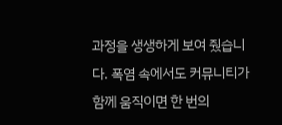과정을 생생하게 보여 줬습니다. 폭염 속에서도 커뮤니티가 함께 움직이면 한 번의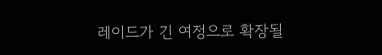레이드가 긴 여정으로 확장될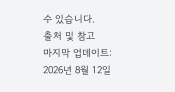수 있습니다.
출처 및 참고
마지막 업데이트: 2026년 8월 12일